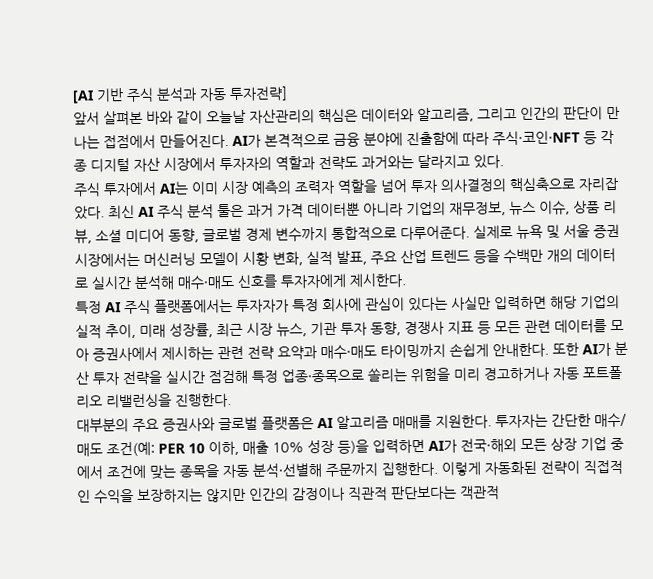[AI 기반 주식 분석과 자동 투자전략]
앞서 살펴본 바와 같이 오늘날 자산관리의 핵심은 데이터와 알고리즘, 그리고 인간의 판단이 만나는 접점에서 만들어진다. AI가 본격적으로 금융 분야에 진출함에 따라 주식·코인·NFT 등 각종 디지털 자산 시장에서 투자자의 역할과 전략도 과거와는 달라지고 있다.
주식 투자에서 AI는 이미 시장 예측의 조력자 역할을 넘어 투자 의사결정의 핵심축으로 자리잡았다. 최신 AI 주식 분석 툴은 과거 가격 데이터뿐 아니라 기업의 재무정보, 뉴스 이슈, 상품 리뷰, 소셜 미디어 동향, 글로벌 경제 변수까지 통합적으로 다루어준다. 실제로 뉴욕 및 서울 증권 시장에서는 머신러닝 모델이 시황 변화, 실적 발표, 주요 산업 트렌드 등을 수백만 개의 데이터로 실시간 분석해 매수·매도 신호를 투자자에게 제시한다.
특정 AI 주식 플랫폼에서는 투자자가 특정 회사에 관심이 있다는 사실만 입력하면 해당 기업의 실적 추이, 미래 성장률, 최근 시장 뉴스, 기관 투자 동향, 경쟁사 지표 등 모든 관련 데이터를 모아 증권사에서 제시하는 관련 전략 요약과 매수·매도 타이밍까지 손쉽게 안내한다. 또한 AI가 분산 투자 전략을 실시간 점검해 특정 업종·종목으로 쏠리는 위험을 미리 경고하거나 자동 포트폴리오 리밸런싱을 진행한다.
대부분의 주요 증권사와 글로벌 플랫폼은 AI 알고리즘 매매를 지원한다. 투자자는 간단한 매수/매도 조건(예: PER 10 이하, 매출 10% 성장 등)을 입력하면 AI가 전국·해외 모든 상장 기업 중에서 조건에 맞는 종목을 자동 분석·선별해 주문까지 집행한다. 이렇게 자동화된 전략이 직접적인 수익을 보장하지는 않지만 인간의 감정이나 직관적 판단보다는 객관적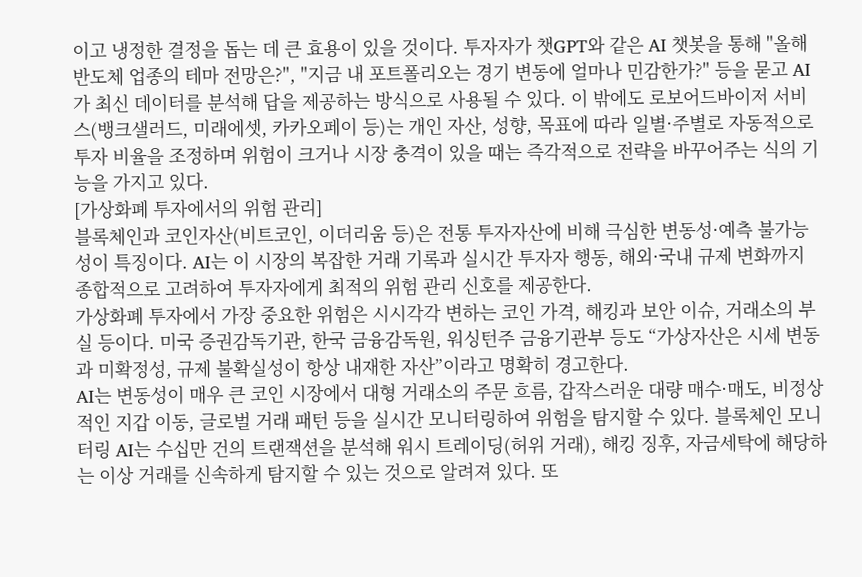이고 냉정한 결정을 돕는 데 큰 효용이 있을 것이다. 투자자가 챗GPT와 같은 AI 챗봇을 통해 "올해 반도체 업종의 테마 전망은?", "지금 내 포트폴리오는 경기 변동에 얼마나 민감한가?" 등을 묻고 AI가 최신 데이터를 분석해 답을 제공하는 방식으로 사용될 수 있다. 이 밖에도 로보어드바이저 서비스(뱅크샐러드, 미래에셋, 카카오페이 등)는 개인 자산, 성향, 목표에 따라 일별·주별로 자동적으로 투자 비율을 조정하며 위험이 크거나 시장 충격이 있을 때는 즉각적으로 전략을 바꾸어주는 식의 기능을 가지고 있다.
[가상화폐 투자에서의 위험 관리]
블록체인과 코인자산(비트코인, 이더리움 등)은 전통 투자자산에 비해 극심한 변동성·예측 불가능성이 특징이다. AI는 이 시장의 복잡한 거래 기록과 실시간 투자자 행동, 해외·국내 규제 변화까지 종합적으로 고려하여 투자자에게 최적의 위험 관리 신호를 제공한다.
가상화폐 투자에서 가장 중요한 위험은 시시각각 변하는 코인 가격, 해킹과 보안 이슈, 거래소의 부실 등이다. 미국 증권감독기관, 한국 금융감독원, 워싱턴주 금융기관부 등도 “가상자산은 시세 변동과 미확정성, 규제 불확실성이 항상 내재한 자산”이라고 명확히 경고한다.
AI는 변동성이 매우 큰 코인 시장에서 대형 거래소의 주문 흐름, 갑작스러운 대량 매수·매도, 비정상적인 지갑 이동, 글로벌 거래 패턴 등을 실시간 모니터링하여 위험을 탐지할 수 있다. 블록체인 모니터링 AI는 수십만 건의 트랜잭션을 분석해 워시 트레이딩(허위 거래), 해킹 징후, 자금세탁에 해당하는 이상 거래를 신속하게 탐지할 수 있는 것으로 알려져 있다. 또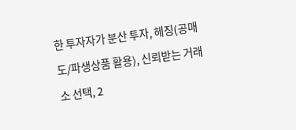한 투자자가 분산 투자, 헤징(공매도/파생상품 활용), 신뢰받는 거래소 선택, 2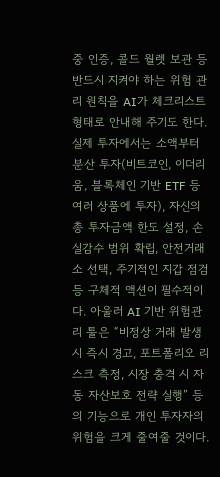중 인증, 콜드 월렛 보관 등 반드시 지켜야 하는 위험 관리 원칙을 AI가 체크리스트 형태로 안내해 주기도 한다.
실제 투자에서는 소액부터 분산 투자(비트코인, 이더리움, 블록체인 기반 ETF 등 여러 상품에 투자), 자신의 총 투자금액 한도 설정, 손실감수 범위 확립, 안전거래소 선택, 주기적인 지갑 점검 등 구체적 액션이 필수적이다. 아울러 AI 기반 위험관리 툴은 “비정상 거래 발생 시 즉시 경고, 포트폴리오 리스크 측정, 시장 충격 시 자동 자산보호 전략 실행” 등의 기능으로 개인 투자자의 위험을 크게 줄여줄 것이다.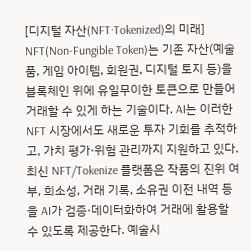[디지털 자산(NFT·Tokenized)의 미래]
NFT(Non-Fungible Token)는 기존 자산(예술품, 게임 아이템, 회원권, 디지털 토지 등)을 블록체인 위에 유일무이한 토큰으로 만들어 거래할 수 있게 하는 기술이다. AI는 이러한 NFT 시장에서도 새로운 투자 기회를 추적하고, 가치 평가·위험 관리까지 지원하고 있다.
최신 NFT/Tokenize 플랫폼은 작품의 진위 여부, 희소성, 거래 기록, 소유권 이전 내역 등을 AI가 검증·데이터화하여 거래에 활용할 수 있도록 제공한다. 예술시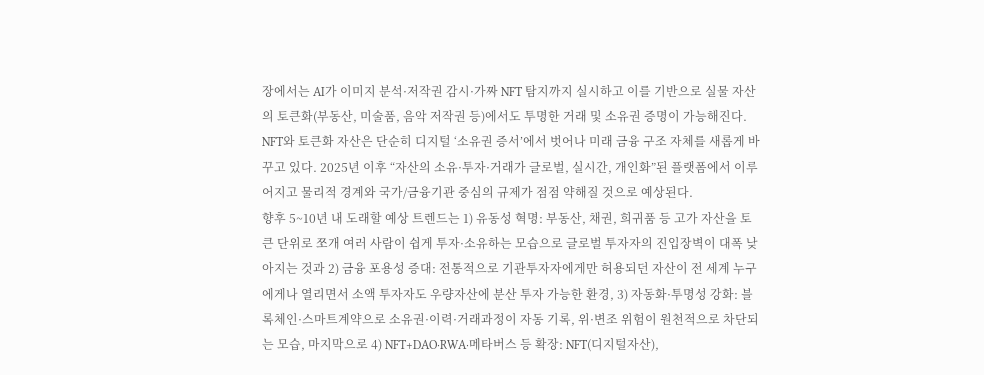장에서는 AI가 이미지 분석·저작권 감시·가짜 NFT 탐지까지 실시하고 이를 기반으로 실물 자산의 토큰화(부동산, 미술품, 음악 저작권 등)에서도 투명한 거래 및 소유권 증명이 가능해진다.
NFT와 토큰화 자산은 단순히 디지털 ‘소유권 증서’에서 벗어나 미래 금융 구조 자체를 새롭게 바꾸고 있다. 2025년 이후 “자산의 소유·투자·거래가 글로벌, 실시간, 개인화”된 플랫폼에서 이루어지고 물리적 경계와 국가/금융기관 중심의 규제가 점점 약해질 것으로 예상된다.
향후 5~10년 내 도래할 예상 트렌드는 1) 유동성 혁명: 부동산, 채권, 희귀품 등 고가 자산을 토큰 단위로 쪼개 여러 사람이 쉽게 투자·소유하는 모습으로 글로벌 투자자의 진입장벽이 대폭 낮아지는 것과 2) 금융 포용성 증대: 전통적으로 기관투자자에게만 허용되던 자산이 전 세계 누구에게나 열리면서 소액 투자자도 우량자산에 분산 투자 가능한 환경, 3) 자동화·투명성 강화: 블록체인·스마트계약으로 소유권·이력·거래과정이 자동 기록, 위·변조 위험이 원천적으로 차단되는 모습, 마지막으로 4) NFT+DAO·RWA·메타버스 등 확장: NFT(디지털자산),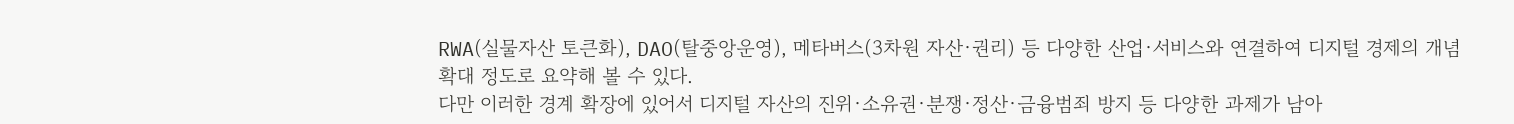RWA(실물자산 토큰화), DAO(탈중앙운영), 메타버스(3차원 자산·권리) 등 다양한 산업·서비스와 연결하여 디지털 경제의 개념 확대 정도로 요약해 볼 수 있다.
다만 이러한 경계 확장에 있어서 디지털 자산의 진위·소유권·분쟁·정산·금융범죄 방지 등 다양한 과제가 남아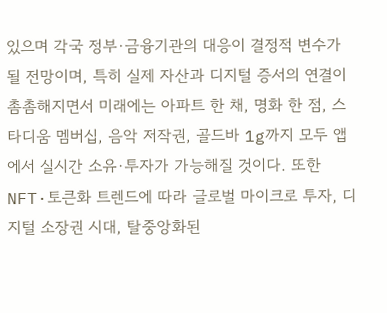있으며 각국 정부·금융기관의 대응이 결정적 변수가 될 전망이며, 특히 실제 자산과 디지털 증서의 연결이 촘촘해지면서 미래에는 아파트 한 채, 명화 한 점, 스타디움 멤버십, 음악 저작권, 골드바 1g까지 모두 앱에서 실시간 소유·투자가 가능해질 것이다. 또한 NFT·토큰화 트렌드에 따라 글로벌 마이크로 투자, 디지털 소장권 시대, 탈중앙화된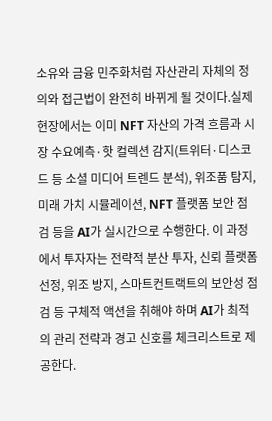소유와 금융 민주화처럼 자산관리 자체의 정의와 접근법이 완전히 바뀌게 될 것이다.실제 현장에서는 이미 NFT 자산의 가격 흐름과 시장 수요예측·핫 컬렉션 감지(트위터·디스코드 등 소셜 미디어 트렌드 분석), 위조품 탐지, 미래 가치 시뮬레이션, NFT 플랫폼 보안 점검 등을 AI가 실시간으로 수행한다. 이 과정에서 투자자는 전략적 분산 투자, 신뢰 플랫폼 선정, 위조 방지, 스마트컨트랙트의 보안성 점검 등 구체적 액션을 취해야 하며 AI가 최적의 관리 전략과 경고 신호를 체크리스트로 제공한다.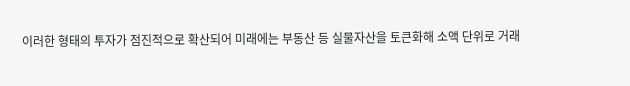이러한 형태의 투자가 점진적으로 확산되어 미래에는 부동산 등 실물자산을 토큰화해 소액 단위로 거래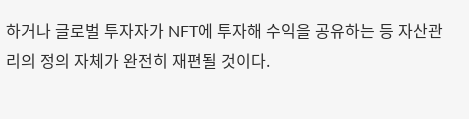하거나 글로벌 투자자가 NFT에 투자해 수익을 공유하는 등 자산관리의 정의 자체가 완전히 재편될 것이다.